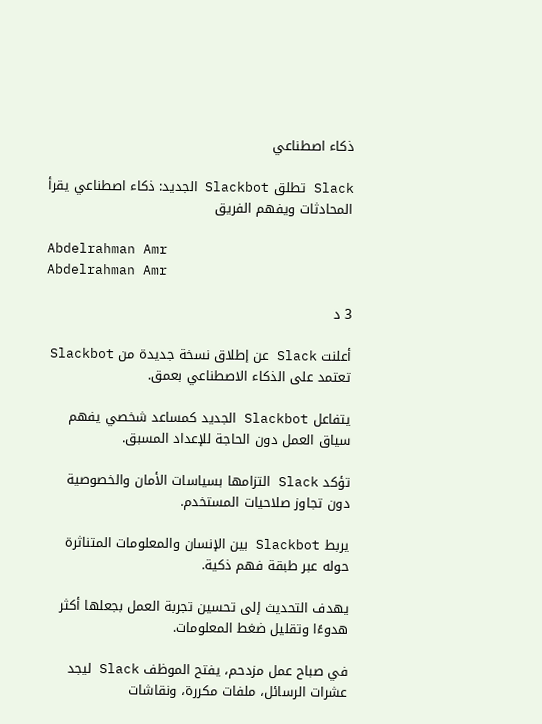ذكاء اصطناعي

Slack تطلق Slackbot الجديد: ذكاء اصطناعي يقرأ المحادثات ويفهم الفريق

Abdelrahman Amr
Abdelrahman Amr

3 د

أعلنت Slack عن إطلاق نسخة جديدة من Slackbot تعتمد على الذكاء الاصطناعي بعمق.

يتفاعل Slackbot الجديد كمساعد شخصي يفهم سياق العمل دون الحاجة للإعداد المسبق.

تؤكد Slack التزامها بسياسات الأمان والخصوصية دون تجاوز صلاحيات المستخدم.

يربط Slackbot بين الإنسان والمعلومات المتناثرة حوله عبر طبقة فهم ذكية.

يهدف التحديث إلى تحسين تجربة العمل بجعلها أكثر هدوءًا وتقليل ضغط المعلومات.

في صباح عمل مزدحم، يفتح الموظف Slack ليجد عشرات الرسائل، ملفات مكررة، ونقاشات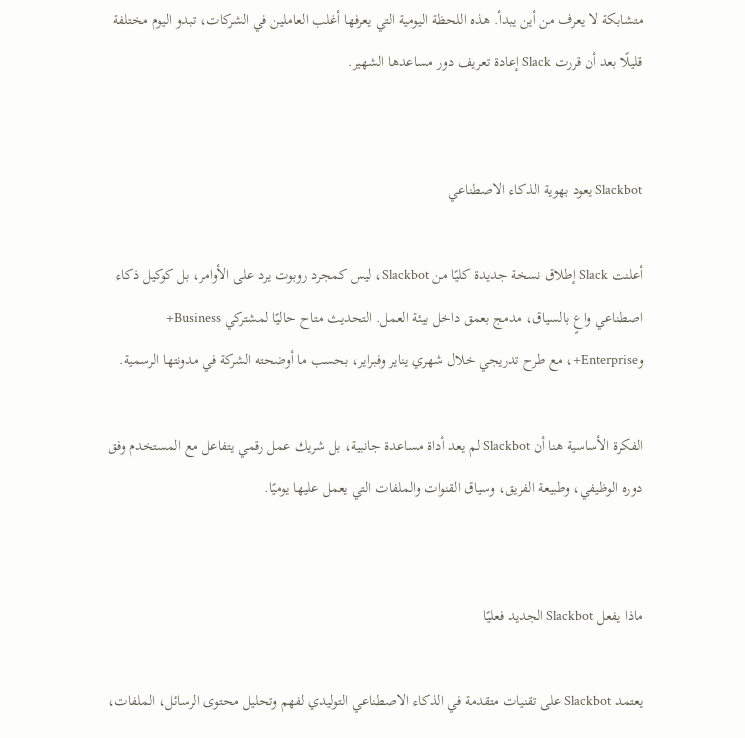متشابكة لا يعرف من أين يبدأ. هذه اللحظة اليومية التي يعرفها أغلب العاملين في الشركات، تبدو اليوم مختلفة قليلًا بعد أن قررت Slack إعادة تعريف دور مساعدها الشهير.


Slackbot يعود بهوية الذكاء الاصطناعي

أعلنت Slack إطلاق نسخة جديدة كليًا من Slackbot، ليس كمجرد روبوت يرد على الأوامر، بل كوكيل ذكاء اصطناعي واعٍ بالسياق، مدمج بعمق داخل بيئة العمل. التحديث متاح حاليًا لمشتركي Business+ وEnterprise+، مع طرح تدريجي خلال شهري يناير وفبراير، بحسب ما أوضحته الشركة في مدونتها الرسمية.

الفكرة الأساسية هنا أن Slackbot لم يعد أداة مساعدة جانبية، بل شريك عمل رقمي يتفاعل مع المستخدم وفق دوره الوظيفي، وطبيعة الفريق، وسياق القنوات والملفات التي يعمل عليها يوميًا.


ماذا يفعل Slackbot الجديد فعليًا

يعتمد Slackbot على تقنيات متقدمة في الذكاء الاصطناعي التوليدي لفهم وتحليل محتوى الرسائل، الملفات،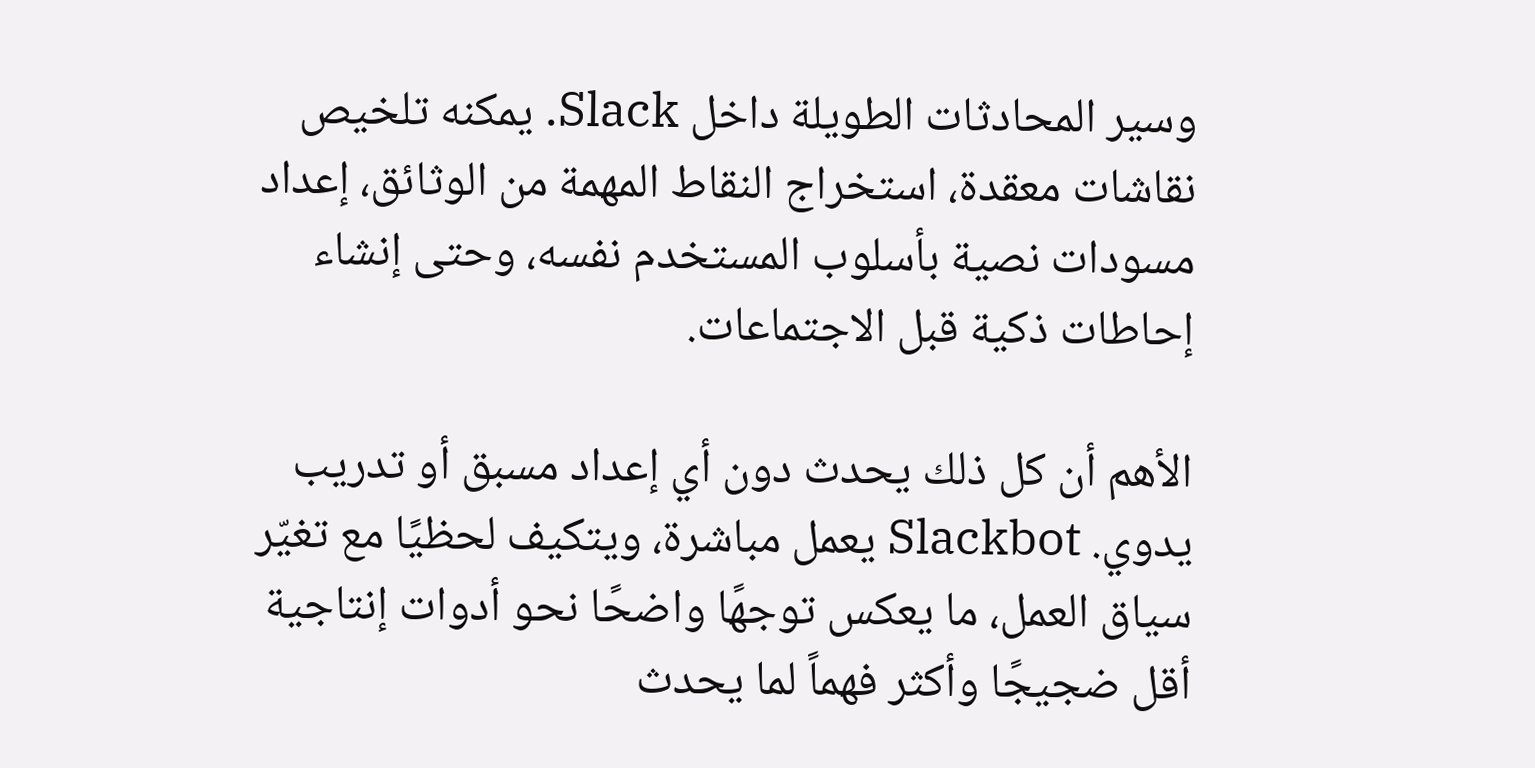وسير المحادثات الطويلة داخل Slack. يمكنه تلخيص نقاشات معقدة، استخراج النقاط المهمة من الوثائق، إعداد مسودات نصية بأسلوب المستخدم نفسه، وحتى إنشاء إحاطات ذكية قبل الاجتماعات.

الأهم أن كل ذلك يحدث دون أي إعداد مسبق أو تدريب يدوي. Slackbot يعمل مباشرة، ويتكيف لحظيًا مع تغيّر سياق العمل، ما يعكس توجهًا واضحًا نحو أدوات إنتاجية أقل ضجيجًا وأكثر فهماً لما يحدث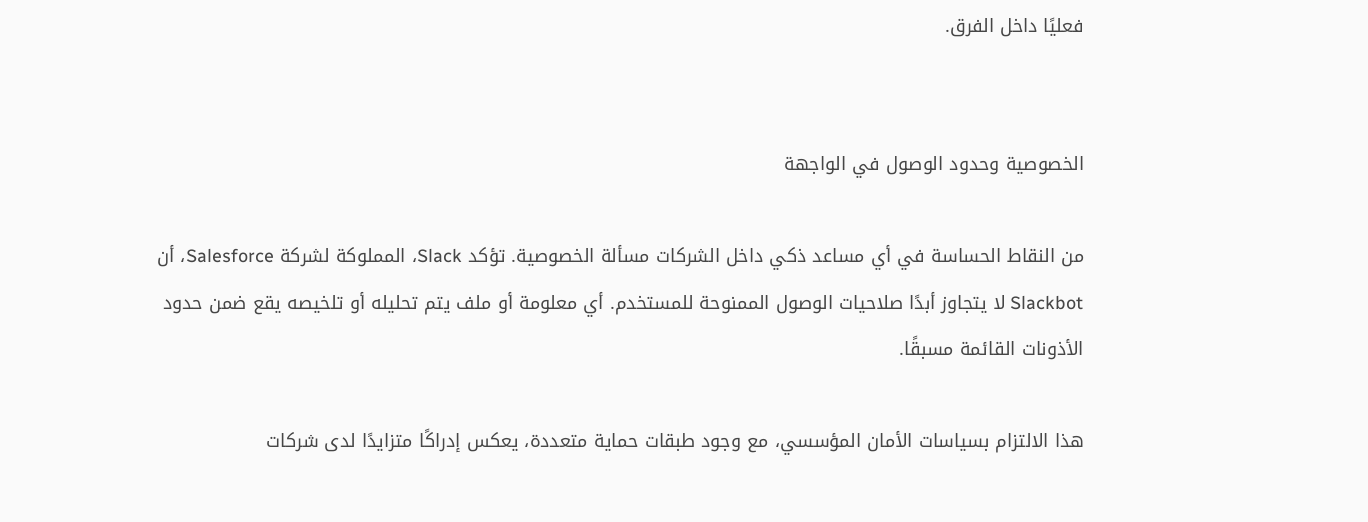فعليًا داخل الفرق.


الخصوصية وحدود الوصول في الواجهة

من النقاط الحساسة في أي مساعد ذكي داخل الشركات مسألة الخصوصية. تؤكد Slack، المملوكة لشركة Salesforce، أن Slackbot لا يتجاوز أبدًا صلاحيات الوصول الممنوحة للمستخدم. أي معلومة أو ملف يتم تحليله أو تلخيصه يقع ضمن حدود الأذونات القائمة مسبقًا.

هذا الالتزام بسياسات الأمان المؤسسي، مع وجود طبقات حماية متعددة، يعكس إدراكًا متزايدًا لدى شركات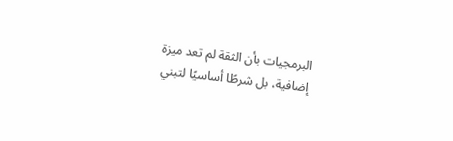البرمجيات بأن الثقة لم تعد ميزة إضافية، بل شرطًا أساسيًا لتبني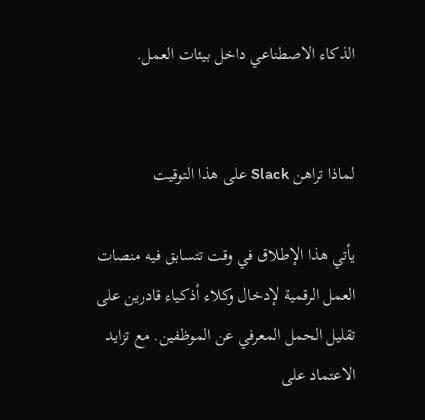الذكاء الاصطناعي داخل بيئات العمل.


لماذا تراهن Slack على هذا التوقيت

يأتي هذا الإطلاق في وقت تتسابق فيه منصات العمل الرقمية لإدخال وكلاء أذكياء قادرين على تقليل الحمل المعرفي عن الموظفين. مع تزايد الاعتماد على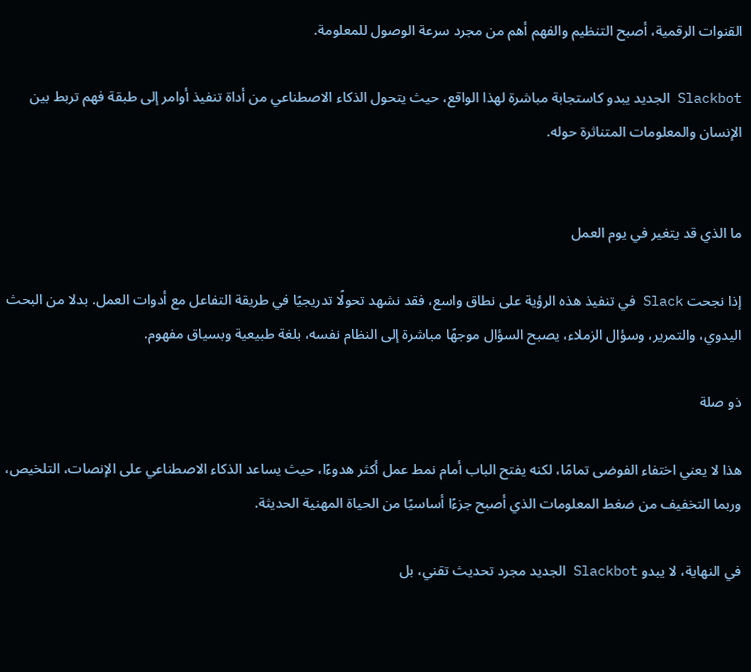القنوات الرقمية، أصبح التنظيم والفهم أهم من مجرد سرعة الوصول للمعلومة.

Slackbot الجديد يبدو كاستجابة مباشرة لهذا الواقع، حيث يتحول الذكاء الاصطناعي من أداة تنفيذ أوامر إلى طبقة فهم تربط بين الإنسان والمعلومات المتناثرة حوله.


ما الذي قد يتغير في يوم العمل

إذا نجحت Slack في تنفيذ هذه الرؤية على نطاق واسع، فقد نشهد تحولًا تدريجيًا في طريقة التفاعل مع أدوات العمل. بدلا من البحث اليدوي، والتمرير، وسؤال الزملاء، يصبح السؤال موجهًا مباشرة إلى النظام نفسه، بلغة طبيعية وبسياق مفهوم.

ذو صلة

هذا لا يعني اختفاء الفوضى تمامًا، لكنه يفتح الباب أمام نمط عمل أكثر هدوءًا، حيث يساعد الذكاء الاصطناعي على الإنصات، التلخيص، وربما التخفيف من ضغط المعلومات الذي أصبح جزءًا أساسيًا من الحياة المهنية الحديثة.

في النهاية، لا يبدو Slackbot الجديد مجرد تحديث تقني، بل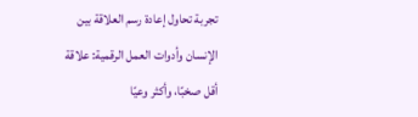تجربة تحاول إعادة رسم العلاقة بين الإنسان وأدوات العمل الرقمية: علاقة أقل صخبًا، وأكثر وعيًا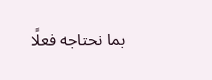بما نحتاجه فعلًا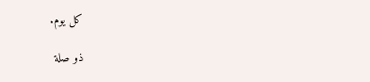كل يوم.

ذو صلة